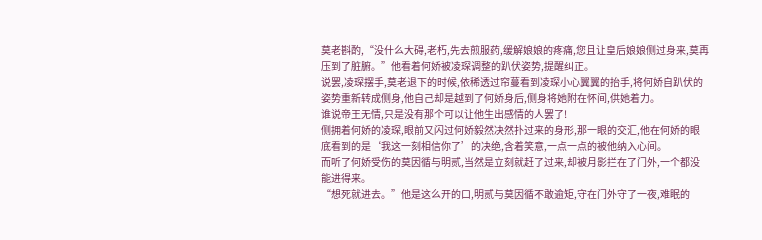莫老斟酌,“没什么大碍,老朽,先去煎服药,缓解娘娘的疼痛,您且让皇后娘娘侧过身来,莫再压到了脏腑。”他看着何娇被凌琛调整的趴伏姿势,提醒纠正。
说罢,凌琛摆手,莫老退下的时候,依稀透过帘蔓看到凌琛小心翼翼的抬手,将何娇自趴伏的姿势重新转成侧身,他自己却是越到了何娇身后,侧身将她附在怀间,供她着力。
谁说帝王无情,只是没有那个可以让他生出感情的人罢了!
侧拥着何娇的凌琛,眼前又闪过何娇毅然决然扑过来的身形,那一眼的交汇,他在何娇的眼底看到的是‘我这一刻相信你了’的决绝,含着笑意,一点一点的被他纳入心间。
而听了何娇受伤的莫因循与明贰,当然是立刻就赶了过来,却被月影拦在了门外,一个都没能进得来。
“想死就进去。”他是这么开的口,明贰与莫因循不敢逾矩,守在门外守了一夜,难眠的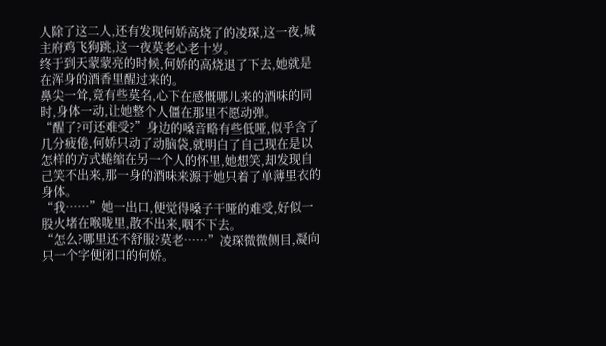人除了这二人,还有发现何娇高烧了的凌琛,这一夜,城主府鸡飞狗跳,这一夜莫老心老十岁。
终于到天蒙蒙亮的时候,何娇的高烧退了下去,她就是在浑身的酒香里醒过来的。
鼻尖一耸,竟有些莫名,心下在感慨哪儿来的酒味的同时,身体一动,让她整个人僵在那里不愿动弹。
“醒了?可还难受?”身边的嗓音略有些低哑,似乎含了几分疲倦,何娇只动了动脑袋,就明白了自己现在是以怎样的方式蜷缩在另一个人的怀里,她想笑,却发现自己笑不出来,那一身的酒味来源于她只着了单薄里衣的身体。
“我……”她一出口,便觉得嗓子干哑的难受,好似一股火堵在喉咙里,散不出来,咽不下去。
“怎么?哪里还不舒服?莫老……”凌琛微微侧目,凝向只一个字便闭口的何娇。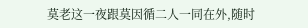莫老这一夜跟莫因循二人一同在外,随时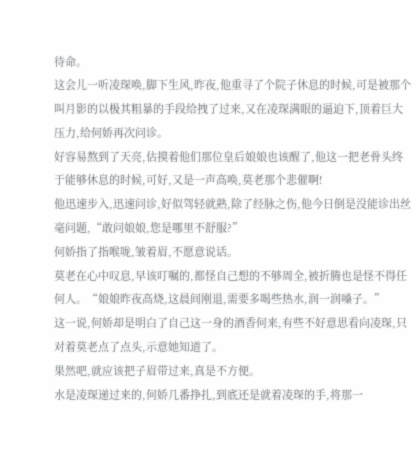待命。
这会儿一听凌琛唤,脚下生风,昨夜,他重寻了个院子休息的时候,可是被那个叫月影的以极其粗暴的手段给拽了过来,又在凌琛满眼的逼迫下,顶着巨大压力,给何娇再次问诊。
好容易熬到了天亮,估摸着他们那位皇后娘娘也该醒了,他这一把老骨头终于能够休息的时候,可好,又是一声高唤,莫老那个悲催啊!
他迅速步入,迅速问诊,好似驾轻就熟,除了经脉之伤,他今日倒是没能诊出丝毫问题,“敢问娘娘,您是哪里不舒服?”
何娇指了指喉咙,皱着眉,不愿意说话。
莫老在心中叹息,早该叮嘱的,都怪自己想的不够周全,被折腾也是怪不得任何人。“娘娘昨夜高烧,这晨间刚退,需要多喝些热水,润一润嗓子。”
这一说,何娇却是明白了自己这一身的酒香何来,有些不好意思看向凌琛,只对着莫老点了点头,示意她知道了。
果然吧,就应该把子眉带过来,真是不方便。
水是凌琛递过来的,何娇几番挣扎,到底还是就着凌琛的手,将那一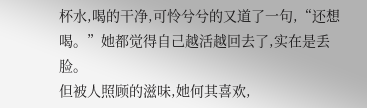杯水,喝的干净,可怜兮兮的又道了一句,“还想喝。”她都觉得自己越活越回去了,实在是丢脸。
但被人照顾的滋味,她何其喜欢,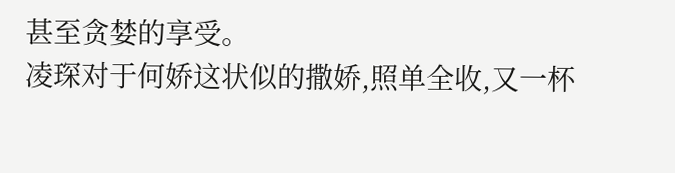甚至贪婪的享受。
凌琛对于何娇这状似的撒娇,照单全收,又一杯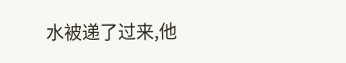水被递了过来,他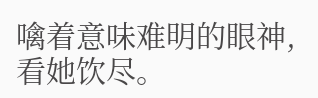噙着意味难明的眼神,看她饮尽。